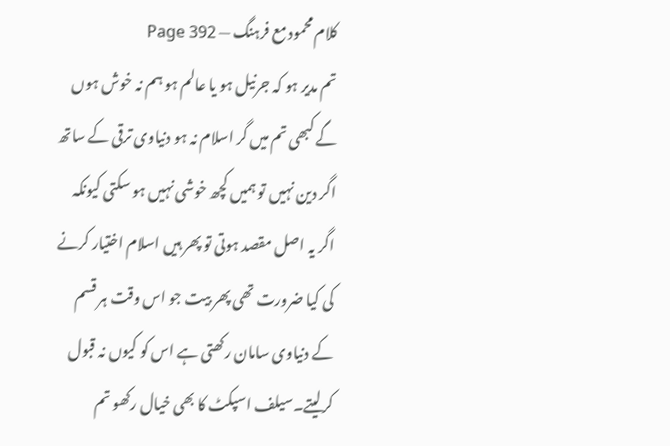کلام محمود مع فرہنگ — Page 392
تم مدیر ہو کہ جرنیل ہو یا عالم ہو ہم نہ خوش ہوں گے کبھی تم میں گر اسلام نہ ہو دنیاوی ترقی کے ساتھ اگر دین نہیں تو ہمیں کچھ خوشی نہیں ہو سکتی کیونکہ اگر یہ اصل مقصد ہوتی تو پھر ہیں اسلام اختیار کرنے کی کیا ضرورت تھی پھر بیت جو اس وقت ہر قسم کے دنیاوی سامان رکھتی ہے اس کو کیوں نہ قبول کرلیتے۔سیلف اسپکٹ کا بھی خیال رکھو تم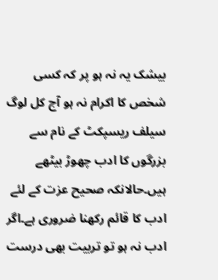بیشک یہ نہ ہو پر کہ کسی شخص کا اکرام نہ ہو آج کل لوگ سیلف ریسپکٹ کے نام سے بزرگوں کا ادب چھوڑ بیٹھے ہیں۔حالانکہ صحیح عزت کے لئے ادب کا قائم رکھنا ضروری ہے۔اگر ادب نہ ہو تو تربیت بھی درست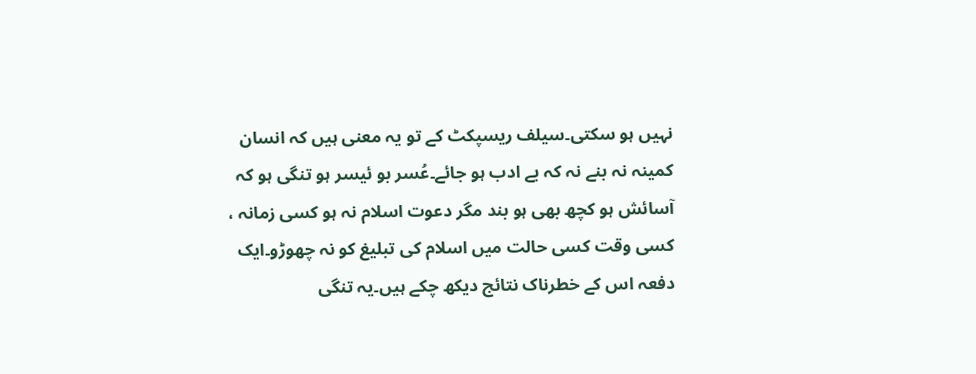نہیں ہو سکتی۔سیلف ریسپکٹ کے تو یہ معنی ہیں کہ انسان کمینہ نہ بنے نہ کہ بے ادب ہو جائے۔عُسر بو ئیسر ہو تنگی ہو کہ آسائش ہو کچھ بھی ہو بند مگر دعوت اسلام نہ ہو کسی زمانہ ، کسی وقت کسی حالت میں اسلام کی تبلیغ کو نہ چھوڑو۔ایک دفعہ اس کے خطرناک نتائج دیکھ چکے ہیں۔یہ تنگی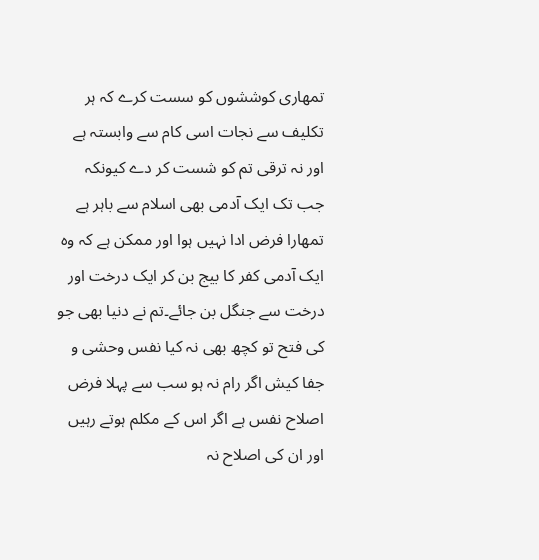تمھاری کوششوں کو سست کرے کہ ہر تکلیف سے نجات اسی کام سے وابستہ ہے اور نہ ترقی تم کو شست کر دے کیونکہ جب تک ایک آدمی بھی اسلام سے باہر ہے تمھارا فرض ادا نہیں ہوا اور ممکن ہے کہ وہ ایک آدمی کفر کا بیج بن کر ایک درخت اور درخت سے جنگل بن جائے۔تم نے دنیا بھی جو کی فتح تو کچھ بھی نہ کیا نفس وحشی و جفا کیش اگر رام نہ ہو سب سے پہلا فرض اصلاح نفس ہے اگر اس کے مکلم ہوتے رہیں اور ان کی اصلاح نہ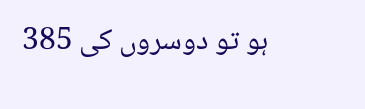ہو تو دوسروں کی 385